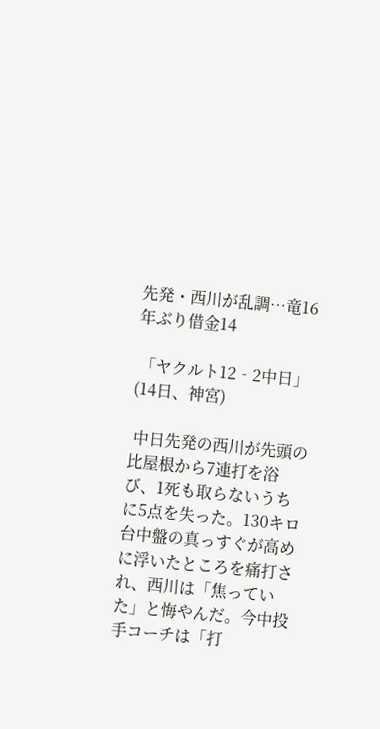先発・西川が乱調…竜16年ぶり借金14

 「ヤクルト12‐2中日」(14日、神宮)

 中日先発の西川が先頭の比屋根から7連打を浴び、1死も取らないうちに5点を失った。130キロ台中盤の真っすぐが高めに浮いたところを痛打され、西川は「焦っていた」と悔やんだ。今中投手コーチは「打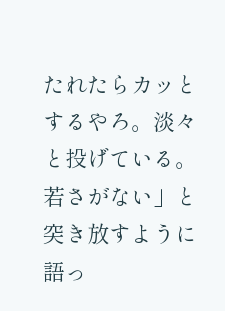たれたらカッとするやろ。淡々と投げている。若さがない」と突き放すように語っ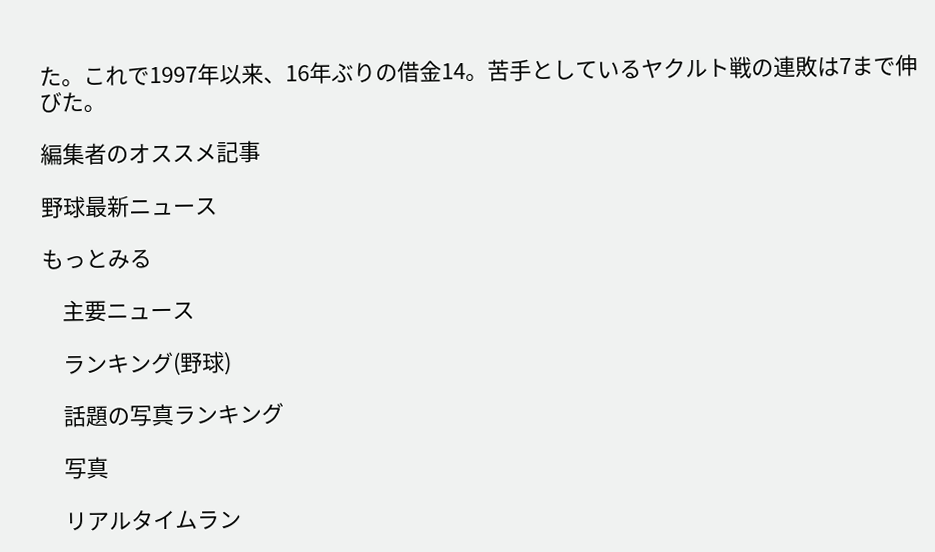た。これで1997年以来、16年ぶりの借金14。苦手としているヤクルト戦の連敗は7まで伸びた。

編集者のオススメ記事

野球最新ニュース

もっとみる

    主要ニュース

    ランキング(野球)

    話題の写真ランキング

    写真

    リアルタイムラン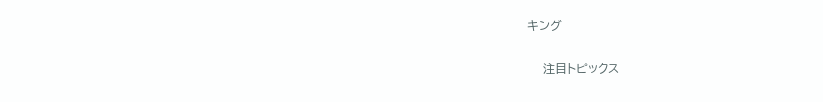キング

    注目トピックス